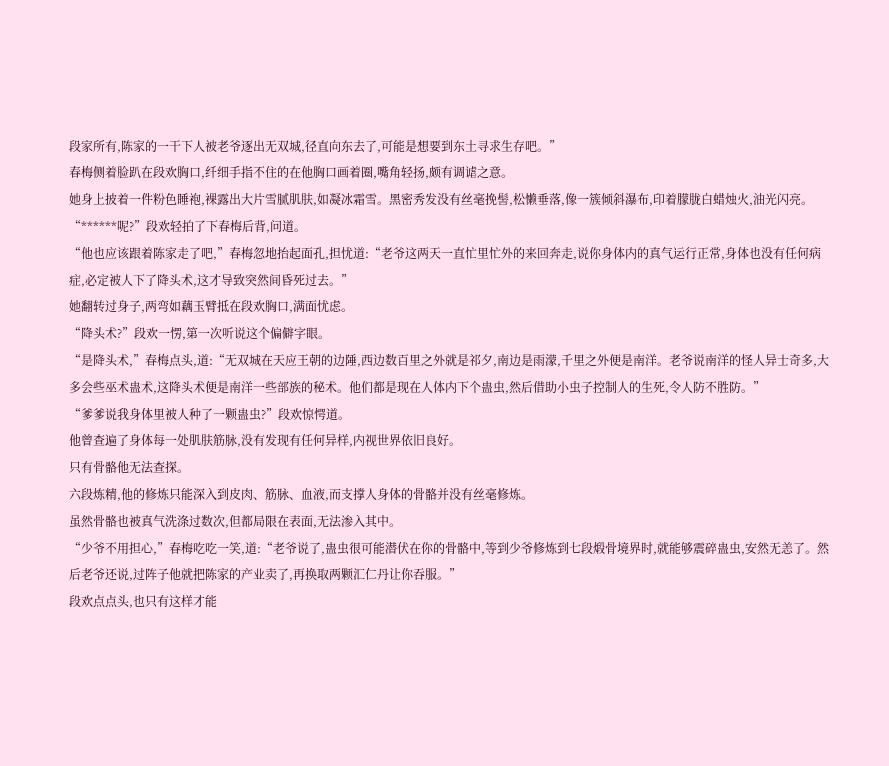段家所有,陈家的一干下人被老爷逐出无双城,径直向东去了,可能是想要到东土寻求生存吧。”
春梅侧着脸趴在段欢胸口,纤细手指不住的在他胸口画着圈,嘴角轻扬,颇有调谑之意。
她身上披着一件粉色睡袍,裸露出大片雪腻肌肤,如凝冰霜雪。黑密秀发没有丝毫挽髻,松懒垂落,像一簇倾斜瀑布,印着朦胧白蜡烛火,油光闪亮。
“******呢?”段欢轻拍了下春梅后背,问道。
“他也应该跟着陈家走了吧,”春梅忽地抬起面孔,担忧道:“老爷这两天一直忙里忙外的来回奔走,说你身体内的真气运行正常,身体也没有任何病症,必定被人下了降头术,这才导致突然间昏死过去。”
她翻转过身子,两弯如藕玉臂抵在段欢胸口,满面忧虑。
“降头术?”段欢一愣,第一次听说这个偏僻字眼。
“是降头术,”春梅点头,道:“无双城在天应王朝的边陲,西边数百里之外就是祁夕,南边是雨濛,千里之外便是南洋。老爷说南洋的怪人异士奇多,大多会些巫术蛊术,这降头术便是南洋一些部族的秘术。他们都是现在人体内下个蛊虫,然后借助小虫子控制人的生死,令人防不胜防。”
“爹爹说我身体里被人种了一颗蛊虫?”段欢惊愕道。
他曾查遍了身体每一处肌肤筋脉,没有发现有任何异样,内视世界依旧良好。
只有骨骼他无法查探。
六段炼精,他的修炼只能深入到皮肉、筋脉、血液,而支撑人身体的骨骼并没有丝毫修炼。
虽然骨骼也被真气洗涤过数次,但都局限在表面,无法渗入其中。
“少爷不用担心,”春梅吃吃一笑,道:“老爷说了,蛊虫很可能潜伏在你的骨骼中,等到少爷修炼到七段煅骨境界时,就能够震碎蛊虫,安然无恙了。然后老爷还说,过阵子他就把陈家的产业卖了,再换取两颗汇仁丹让你吞服。”
段欢点点头,也只有这样才能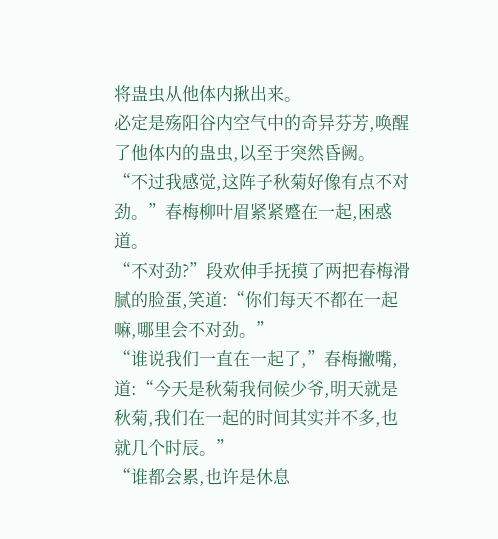将蛊虫从他体内揪出来。
必定是殇阳谷内空气中的奇异芬芳,唤醒了他体内的蛊虫,以至于突然昏阙。
“不过我感觉,这阵子秋菊好像有点不对劲。”春梅柳叶眉紧紧蹙在一起,困惑道。
“不对劲?”段欢伸手抚摸了两把春梅滑腻的脸蛋,笑道:“你们每天不都在一起嘛,哪里会不对劲。”
“谁说我们一直在一起了,”春梅撇嘴,道:“今天是秋菊我伺候少爷,明天就是秋菊,我们在一起的时间其实并不多,也就几个时辰。”
“谁都会累,也许是休息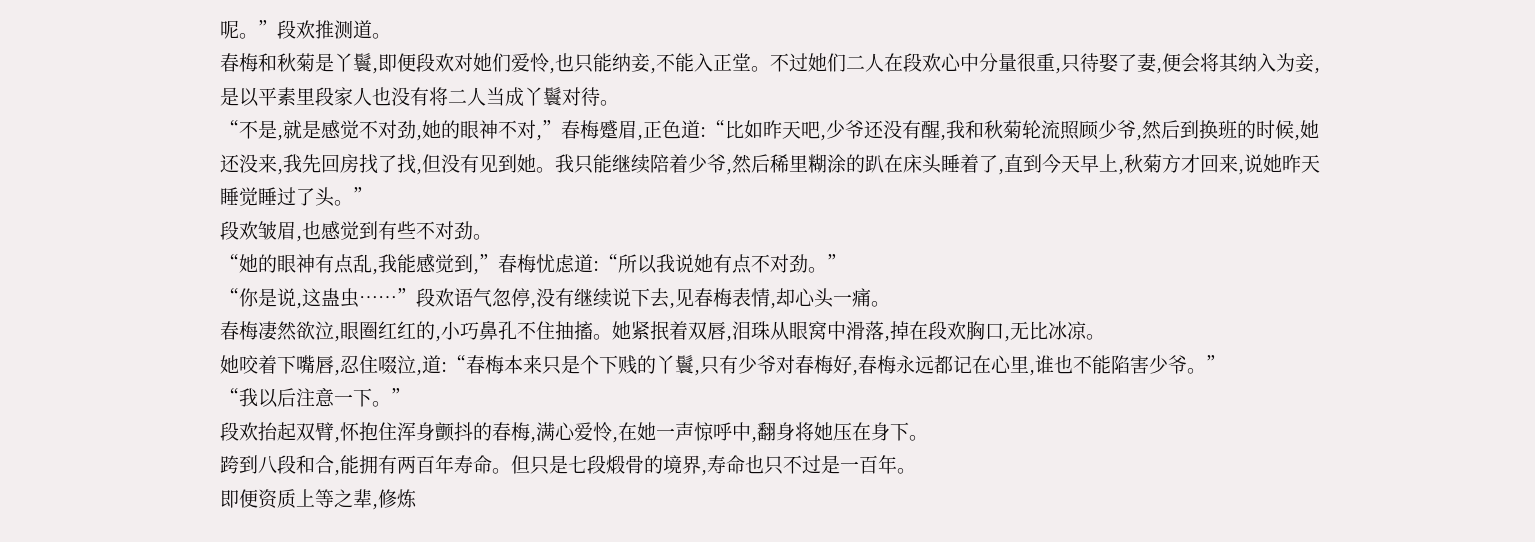呢。”段欢推测道。
春梅和秋菊是丫鬟,即便段欢对她们爱怜,也只能纳妾,不能入正堂。不过她们二人在段欢心中分量很重,只待娶了妻,便会将其纳入为妾,是以平素里段家人也没有将二人当成丫鬟对待。
“不是,就是感觉不对劲,她的眼神不对,”春梅蹙眉,正色道:“比如昨天吧,少爷还没有醒,我和秋菊轮流照顾少爷,然后到换班的时候,她还没来,我先回房找了找,但没有见到她。我只能继续陪着少爷,然后稀里糊涂的趴在床头睡着了,直到今天早上,秋菊方才回来,说她昨天睡觉睡过了头。”
段欢皱眉,也感觉到有些不对劲。
“她的眼神有点乱,我能感觉到,”春梅忧虑道:“所以我说她有点不对劲。”
“你是说,这蛊虫……”段欢语气忽停,没有继续说下去,见春梅表情,却心头一痛。
春梅凄然欲泣,眼圈红红的,小巧鼻孔不住抽搐。她紧抿着双唇,泪珠从眼窝中滑落,掉在段欢胸口,无比冰凉。
她咬着下嘴唇,忍住啜泣,道:“春梅本来只是个下贱的丫鬟,只有少爷对春梅好,春梅永远都记在心里,谁也不能陷害少爷。”
“我以后注意一下。”
段欢抬起双臂,怀抱住浑身颤抖的春梅,满心爱怜,在她一声惊呼中,翻身将她压在身下。
跨到八段和合,能拥有两百年寿命。但只是七段煅骨的境界,寿命也只不过是一百年。
即便资质上等之辈,修炼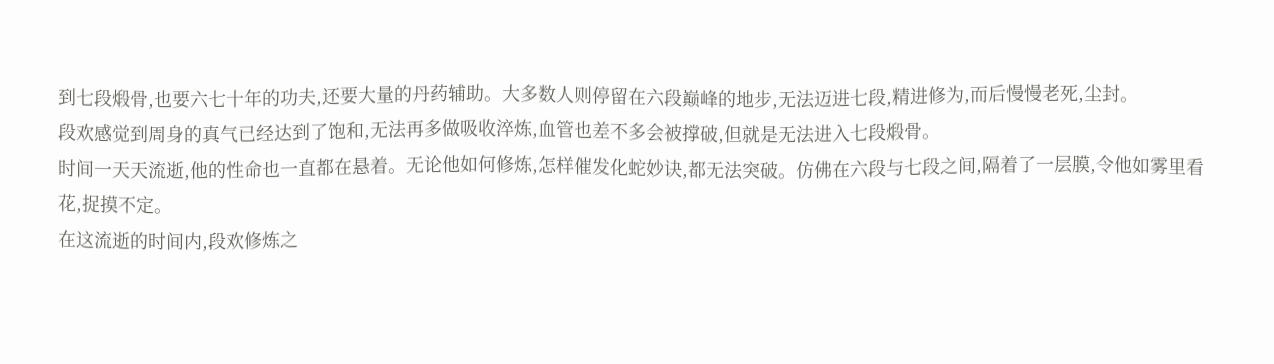到七段煅骨,也要六七十年的功夫,还要大量的丹药辅助。大多数人则停留在六段巅峰的地步,无法迈进七段,精进修为,而后慢慢老死,尘封。
段欢感觉到周身的真气已经达到了饱和,无法再多做吸收淬炼,血管也差不多会被撑破,但就是无法进入七段煅骨。
时间一天天流逝,他的性命也一直都在悬着。无论他如何修炼,怎样催发化蛇妙诀,都无法突破。仿佛在六段与七段之间,隔着了一层膜,令他如雾里看花,捉摸不定。
在这流逝的时间内,段欢修炼之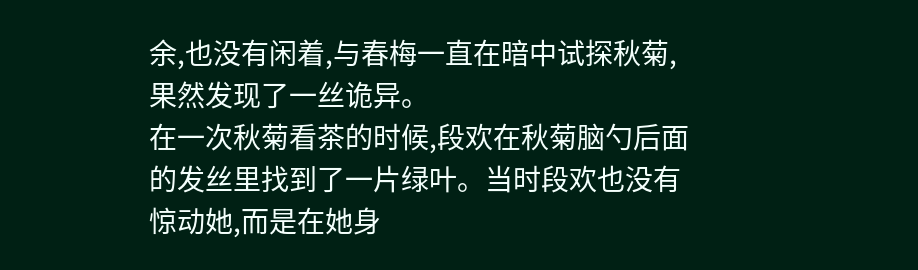余,也没有闲着,与春梅一直在暗中试探秋菊,果然发现了一丝诡异。
在一次秋菊看茶的时候,段欢在秋菊脑勺后面的发丝里找到了一片绿叶。当时段欢也没有惊动她,而是在她身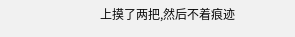上摸了两把,然后不着痕迹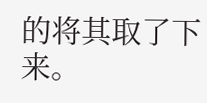的将其取了下来。